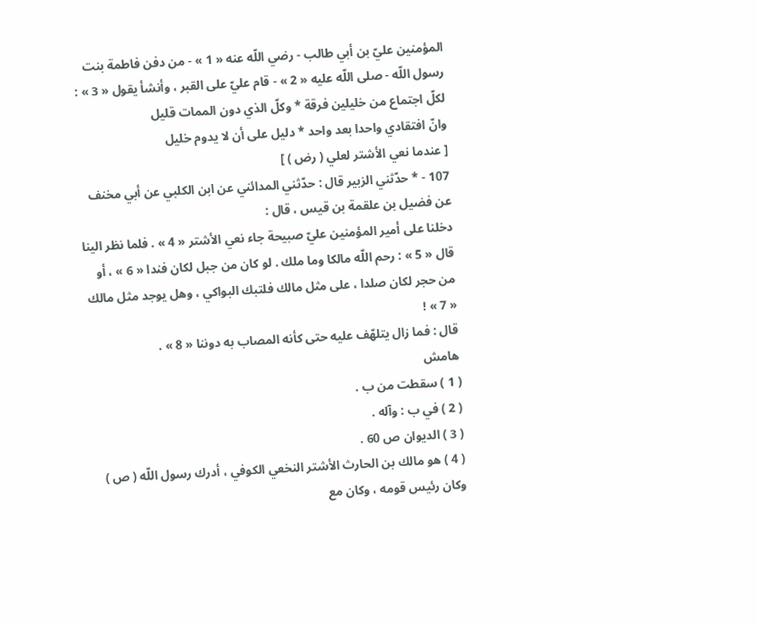المؤمنين عليّ بن أبي طالب - رضي اللّه عنه « 1 » - من دفن فاطمة بنت رسول اللّه - صلى اللّه عليه « 2 » - قام عليّ على القبر ، وأنشأ يقول « 3 » :
لكلّ اجتماع من خليلين فرقة * وكلّ الذي دون الممات قليل
وانّ افتقادي واحدا بعد واحد * دليل على أن لا يدوم خليل
[ عندما نعي الأشتر لعلي ( رض ) ]
107 - * حدّثني الزبير قال : حدّثني المدائني عن ابن الكلبي عن أبي مخنف عن فضيل بن علقمة بن قيس ، قال :
دخلنا على أمير المؤمنين عليّ صبيحة جاء نعي الأشتر « 4 » . فلما نظر الينا قال « 5 » : رحم اللّه مالكا وما ملك . لو كان من جبل لكان فندا « 6 » ، أو من حجر لكان صلدا ، على مثل مالك فلتبك البواكي ، وهل يوجد مثل مالك « 7 » !
قال : فما زال يتلهّف عليه حتى كأنه المصاب به دوننا « 8 » .
هامش
( 1 ) سقطت من ب .
( 2 ) في ب : وآله .
( 3 ) الديوان ص 60 .
( 4 ) هو مالك بن الحارث الأشتر النخعي الكوفي ، أدرك رسول اللّه ( ص ) وكان رئيس قومه ، وكان مع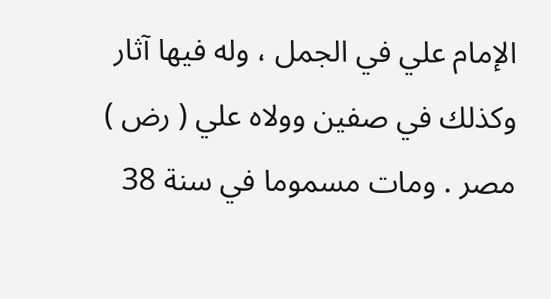الإمام علي في الجمل ، وله فيها آثار وكذلك في صفين وولاه علي ( رض ) مصر . ومات مسموما في سنة 38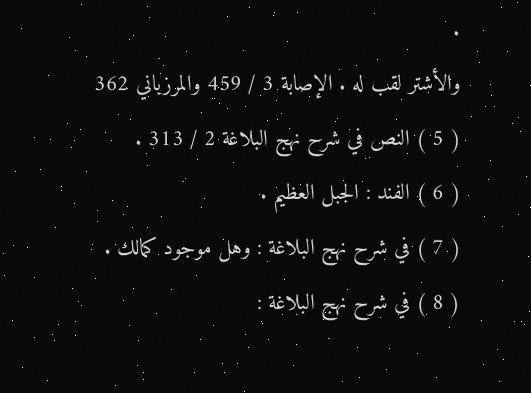.
والأشتر لقب له . الإصابة 3 / 459 والمرزباني 362
( 5 ) النص في شرح نهج البلاغة 2 / 313 .
( 6 ) الفند : الجبل العظيم .
( 7 ) في شرح نهج البلاغة : وهل موجود كمالك .
( 8 ) في شرح نهج البلاغة :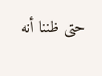حتى ظننا أنه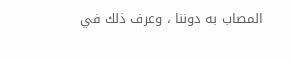المصاب به دوننا ، وعرف ذلك في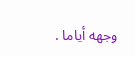وجهه أياما .